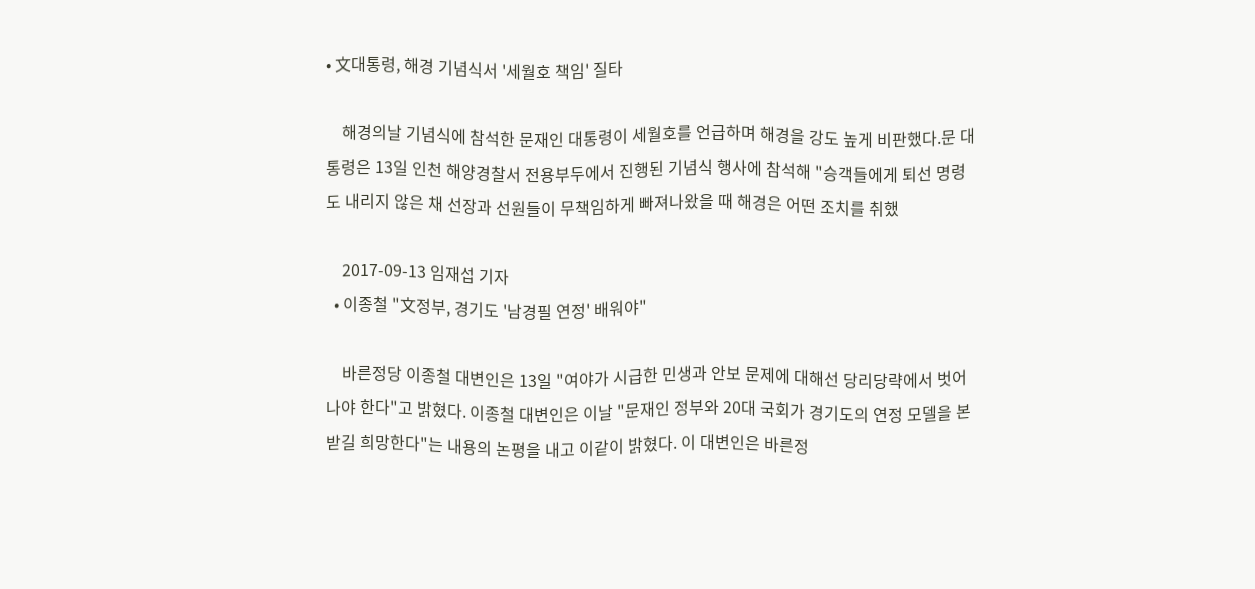• 文대통령, 해경 기념식서 '세월호 책임' 질타

    해경의날 기념식에 참석한 문재인 대통령이 세월호를 언급하며 해경을 강도 높게 비판했다.문 대통령은 13일 인천 해양경찰서 전용부두에서 진행된 기념식 행사에 참석해 "승객들에게 퇴선 명령도 내리지 않은 채 선장과 선원들이 무책임하게 빠져나왔을 때 해경은 어떤 조치를 취했

    2017-09-13 임재섭 기자
  • 이종철 "文정부, 경기도 '남경필 연정' 배워야"

    바른정당 이종철 대변인은 13일 "여야가 시급한 민생과 안보 문제에 대해선 당리당략에서 벗어나야 한다"고 밝혔다. 이종철 대변인은 이날 "문재인 정부와 20대 국회가 경기도의 연정 모델을 본받길 희망한다"는 내용의 논평을 내고 이같이 밝혔다. 이 대변인은 바른정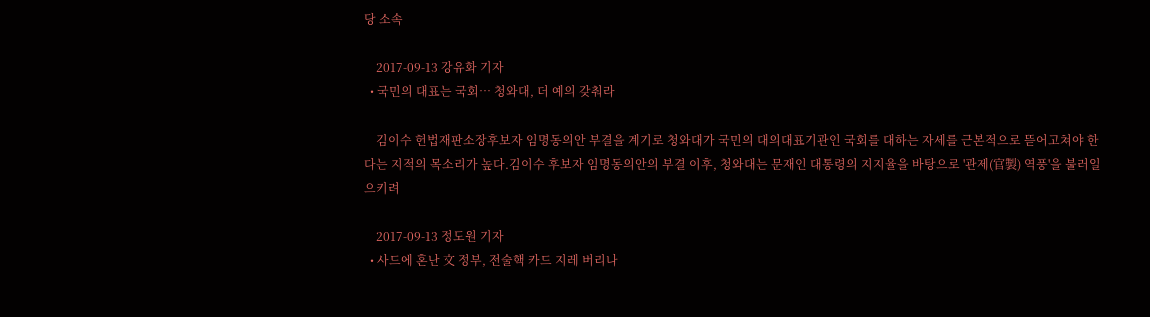당 소속

    2017-09-13 강유화 기자
  • 국민의 대표는 국회… 청와대, 더 예의 갖춰라

    김이수 헌법재판소장후보자 임명동의안 부결을 계기로 청와대가 국민의 대의대표기관인 국회를 대하는 자세를 근본적으로 뜯어고쳐야 한다는 지적의 목소리가 높다.김이수 후보자 임명동의안의 부결 이후, 청와대는 문재인 대통령의 지지율을 바탕으로 '관제(官製) 역풍'을 불러일으키려

    2017-09-13 정도원 기자
  • 사드에 혼난 文 정부, 전술핵 카드 지레 버리나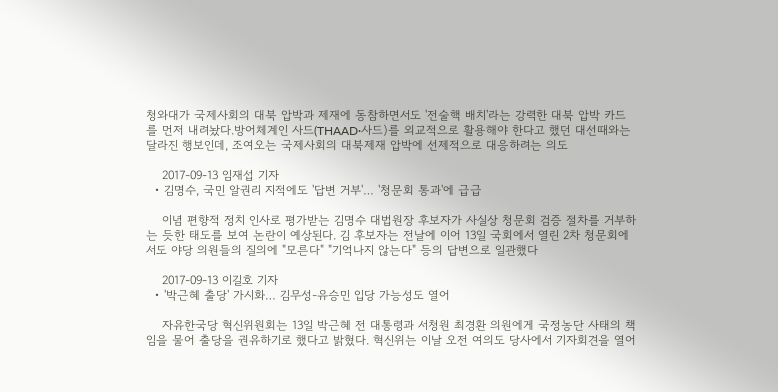청와대가 국제사회의 대북 압박과 제재에 동참하면서도 '전술핵 배치'라는 강력한 대북 압박 카드를 먼저 내려놨다.방어체계인 사드(THAAD·사드)를 외교적으로 활용해야 한다고 했던 대선때와는 달라진 행보인데, 조여오는 국제사회의 대북제재 압박에 선제적으로 대응하려는 의도

    2017-09-13 임재섭 기자
  • 김명수, 국민 알권리 지적에도 '답변 거부'… '청문회 통과'에 급급

    이념 편향적 정치 인사로 평가받는 김명수 대법원장 후보자가 사실상 청문회 검증 절차를 거부하는 듯한 태도를 보여 논란이 예상된다. 김 후보자는 전날에 이어 13일 국회에서 열린 2차 청문회에서도 야당 의원들의 질의에 "모른다" "기억나지 않는다" 등의 답변으로 일관했다

    2017-09-13 이길호 기자
  • '박근혜 출당' 가시화… 김무성-유승민 입당 가능성도 열어

    자유한국당 혁신위원회는 13일 박근혜 전 대통령과 서청원 최경환 의원에게 국정농단 사태의 책임을 물어 출당을 권유하기로 했다고 밝혔다. 혁신위는 이날 오전 여의도 당사에서 기자회견을 열어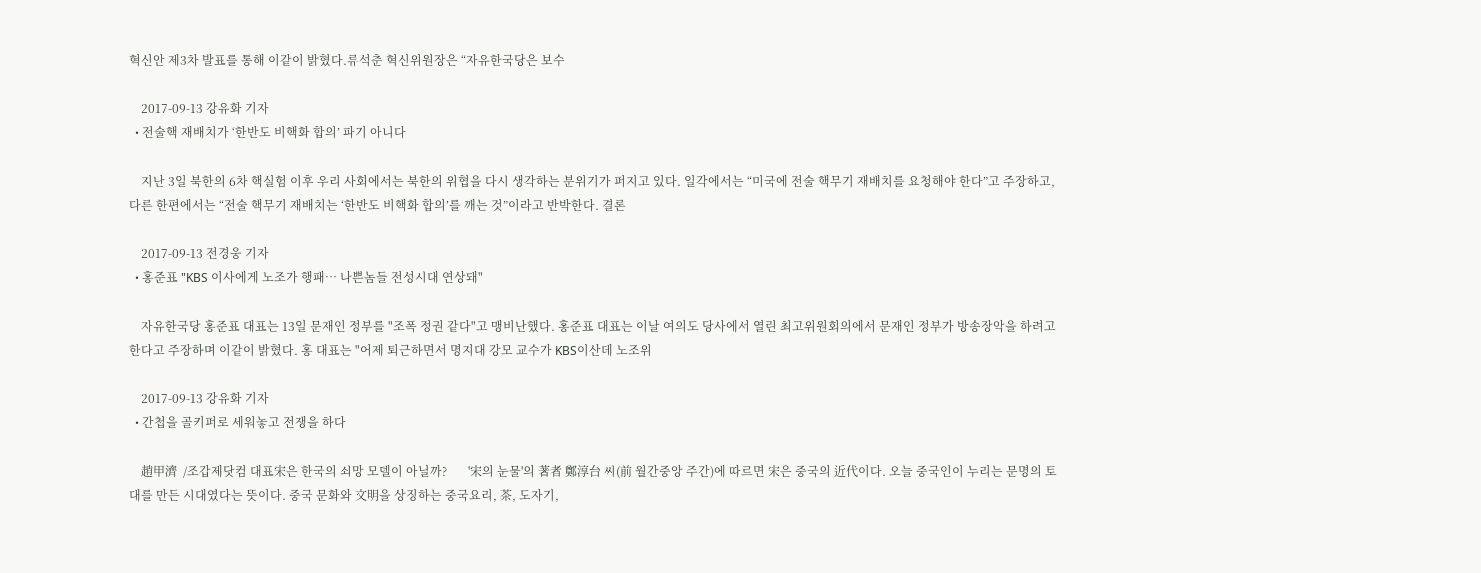혁신안 제3차 발표를 통해 이같이 밝혔다.류석춘 혁신위원장은 “자유한국당은 보수

    2017-09-13 강유화 기자
  • 전술핵 재배치가 ‘한반도 비핵화 합의’ 파기 아니다

    지난 3일 북한의 6차 핵실험 이후 우리 사회에서는 북한의 위협을 다시 생각하는 분위기가 퍼지고 있다. 일각에서는 “미국에 전술 핵무기 재배치를 요청해야 한다”고 주장하고, 다른 한편에서는 “전술 핵무기 재배치는 ‘한반도 비핵화 합의’를 깨는 것”이라고 반박한다. 결론

    2017-09-13 전경웅 기자
  • 홍준표 "KBS 이사에게 노조가 행패… 나쁜놈들 전성시대 연상돼"

    자유한국당 홍준표 대표는 13일 문재인 정부를 "조폭 정권 같다"고 맹비난했다. 홍준표 대표는 이날 여의도 당사에서 열린 최고위원회의에서 문재인 정부가 방송장악을 하려고 한다고 주장하며 이같이 밝혔다. 홍 대표는 "어제 퇴근하면서 명지대 강모 교수가 KBS이산데 노조위

    2017-09-13 강유화 기자
  • 간첩을 골키퍼로 세워놓고 전쟁을 하다

    趙甲濟  /조갑제닷컴 대표宋은 한국의 쇠망 모델이 아닐까?       '宋의 눈물'의 著者 鄭淳台 씨(前 월간중앙 주간)에 따르면 宋은 중국의 近代이다. 오늘 중국인이 누리는 문명의 토대를 만든 시대였다는 뜻이다. 중국 문화와 文明을 상징하는 중국요리, 茶, 도자기,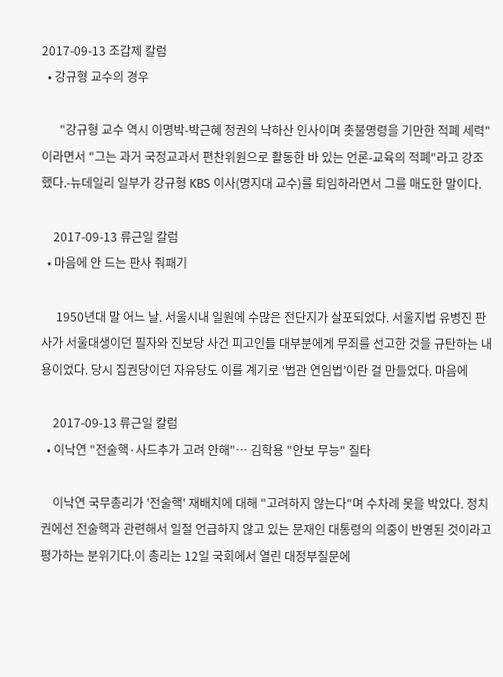2017-09-13 조갑제 칼럼
  • 강규형 교수의 경우

      "강규형 교수 역시 이명박-박근혜 정권의 낙하산 인사이며 촛불명령을 기만한 적폐 세력"이라면서 "그는 과거 국정교과서 편찬위원으로 활동한 바 있는 언론-교육의 적폐"라고 강조했다.-뉴데일리 일부가 강규형 KBS 이사(명지대 교수)를 퇴임하라면서 그를 매도한 말이다.

    2017-09-13 류근일 칼럼
  • 마음에 안 드는 판사 줘패기

     1950년대 말 어느 날. 서울시내 일원에 수많은 전단지가 살포되었다. 서울지법 유병진 판사가 서울대생이던 필자와 진보당 사건 피고인들 대부분에게 무죄를 선고한 것을 규탄하는 내용이었다. 당시 집권당이던 자유당도 이를 계기로 ‘법관 연임법’이란 걸 만들었다. 마음에

    2017-09-13 류근일 칼럼
  • 이낙연 "전술핵·사드추가 고려 안해"… 김학용 "안보 무능" 질타

    이낙연 국무총리가 '전술핵' 재배치에 대해 "고려하지 않는다"며 수차례 못을 박았다. 정치권에선 전술핵과 관련해서 일절 언급하지 않고 있는 문재인 대통령의 의중이 반영된 것이라고 평가하는 분위기다.이 총리는 12일 국회에서 열린 대정부질문에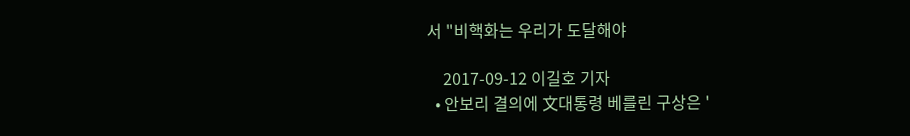서 "비핵화는 우리가 도달해야

    2017-09-12 이길호 기자
  • 안보리 결의에 文대통령 베를린 구상은 '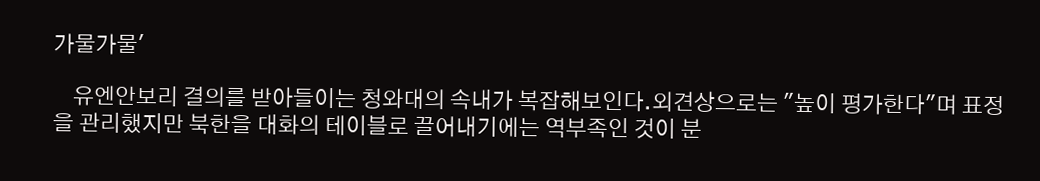가물가물'

    유엔안보리 결의를 받아들이는 청와대의 속내가 복잡해보인다.외견상으로는 "높이 평가한다"며 표정을 관리했지만 북한을 대화의 테이블로 끌어내기에는 역부족인 것이 분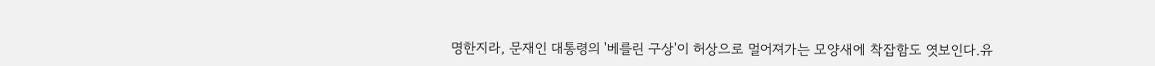명한지라, 문재인 대통령의 '베를린 구상'이 허상으로 멀어져가는 모양새에 착잡함도 엿보인다.유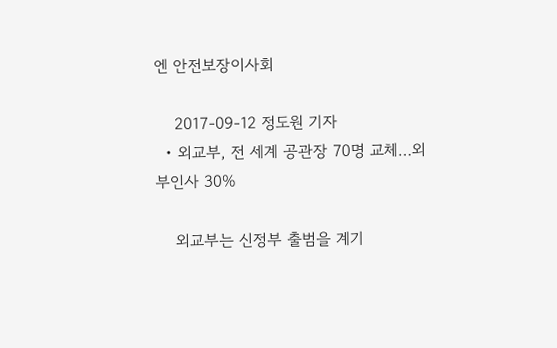엔 안전보장이사회

    2017-09-12 정도원 기자
  • 외교부, 전 세계 공관장 70명 교체…외부인사 30%

    외교부는 신정부 출범을 계기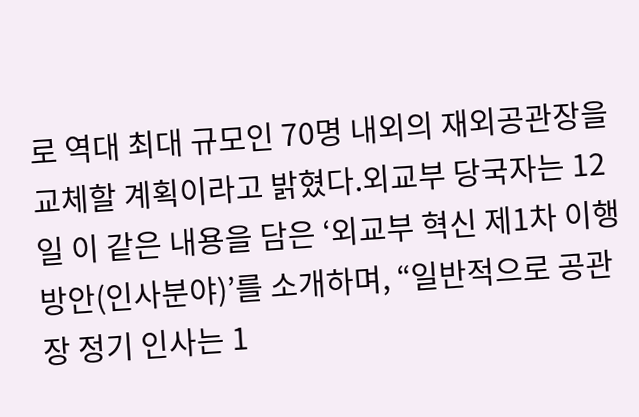로 역대 최대 규모인 70명 내외의 재외공관장을 교체할 계획이라고 밝혔다.외교부 당국자는 12일 이 같은 내용을 담은 ‘외교부 혁신 제1차 이행방안(인사분야)’를 소개하며, “일반적으로 공관장 정기 인사는 1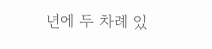년에 두 차례 있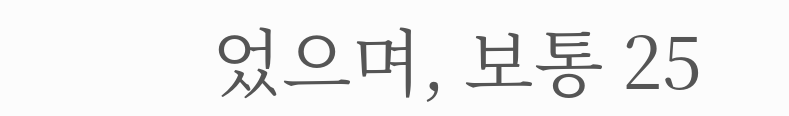었으며, 보통 25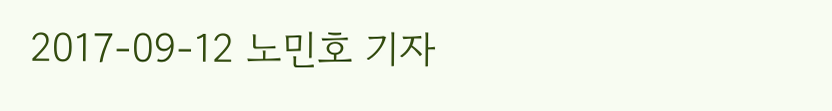2017-09-12 노민호 기자